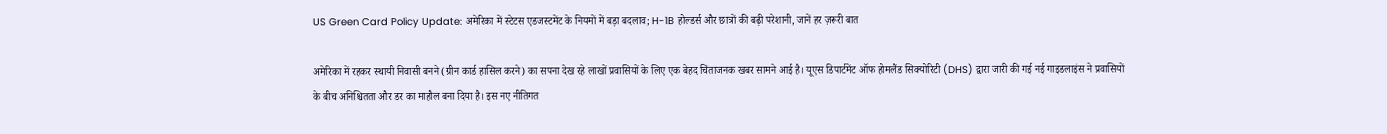US Green Card Policy Update: अमेरिका में स्टेटस एडजस्टमेंट के नियमों में बड़ा बदलाव; H-1B होल्डर्स और छात्रों की बढ़ी परेशानी, जानें हर ज़रूरी बात

अमेरिका में रहकर स्थायी निवासी बनने (ग्रीन कार्ड हासिल करने) का सपना देख रहे लाखों प्रवासियों के लिए एक बेहद चिंताजनक खबर सामने आई है। यूएस डिपार्टमेंट ऑफ होमलैंड सिक्योरिटी (DHS) द्वारा जारी की गई नई गाइडलाइंस ने प्रवासियों के बीच अनिश्चितता और डर का माहौल बना दिया है। इस नए नीतिगत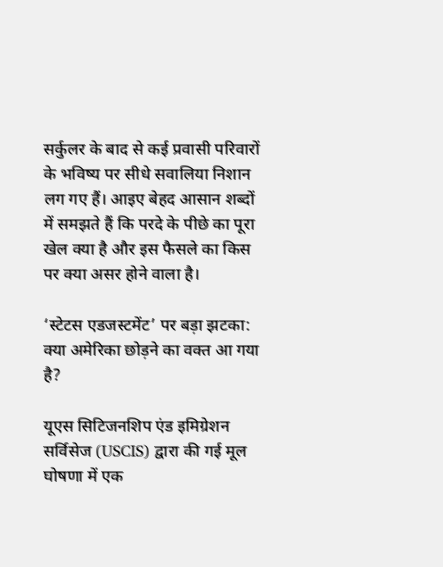सर्कुलर के बाद से कई प्रवासी परिवारों के भविष्य पर सीधे सवालिया निशान लग गए हैं। आइए बेहद आसान शब्दों में समझते हैं कि परदे के पीछे का पूरा खेल क्या है और इस फैसले का किस पर क्या असर होने वाला है।

‘स्टेटस एडजस्टमेंट’ पर बड़ा झटका: क्या अमेरिका छोड़ने का वक्त आ गया है?

यूएस सिटिजनशिप एंड इमिग्रेशन सर्विसेज (USCIS) द्वारा की गई मूल घोषणा में एक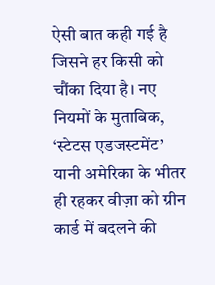ऐसी बात कही गई है जिसने हर किसी को चौंका दिया है। नए नियमों के मुताबिक, ‘स्टेटस एडजस्टमेंट’ यानी अमेरिका के भीतर ही रहकर वीज़ा को ग्रीन कार्ड में बदलने की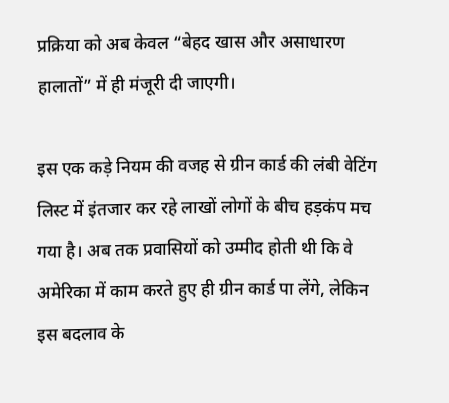प्रक्रिया को अब केवल “बेहद खास और असाधारण हालातों” में ही मंजूरी दी जाएगी।

इस एक कड़े नियम की वजह से ग्रीन कार्ड की लंबी वेटिंग लिस्ट में इंतजार कर रहे लाखों लोगों के बीच हड़कंप मच गया है। अब तक प्रवासियों को उम्मीद होती थी कि वे अमेरिका में काम करते हुए ही ग्रीन कार्ड पा लेंगे, लेकिन इस बदलाव के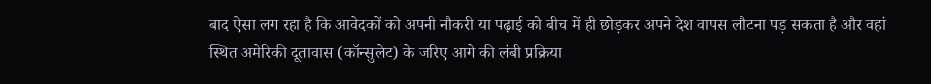बाद ऐसा लग रहा है कि आवेदकों को अपनी नौकरी या पढ़ाई को बीच में ही छोड़कर अपने देश वापस लौटना पड़ सकता है और वहां स्थित अमेरिकी दूतावास (कॉन्सुलेट) के जरिए आगे की लंबी प्रक्रिया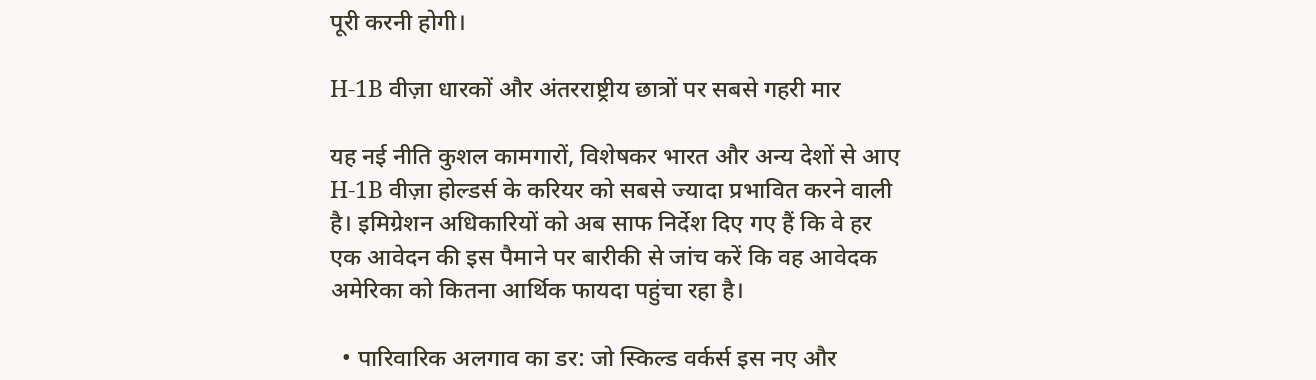पूरी करनी होगी।

H-1B वीज़ा धारकों और अंतरराष्ट्रीय छात्रों पर सबसे गहरी मार

यह नई नीति कुशल कामगारों, विशेषकर भारत और अन्य देशों से आए H-1B वीज़ा होल्डर्स के करियर को सबसे ज्यादा प्रभावित करने वाली है। इमिग्रेशन अधिकारियों को अब साफ निर्देश दिए गए हैं कि वे हर एक आवेदन की इस पैमाने पर बारीकी से जांच करें कि वह आवेदक अमेरिका को कितना आर्थिक फायदा पहुंचा रहा है।

  • पारिवारिक अलगाव का डर: जो स्किल्ड वर्कर्स इस नए और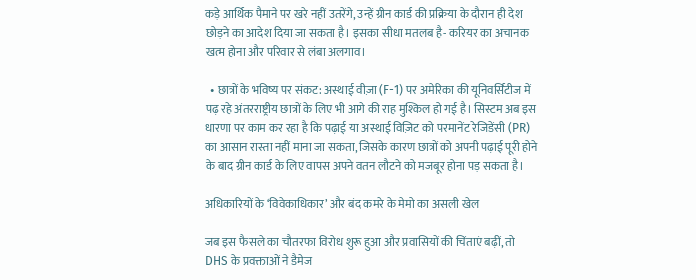कड़े आर्थिक पैमाने पर खरे नहीं उतरेंगे, उन्हें ग्रीन कार्ड की प्रक्रिया के दौरान ही देश छोड़ने का आदेश दिया जा सकता है। इसका सीधा मतलब है- करियर का अचानक खत्म होना और परिवार से लंबा अलगाव।

  • छात्रों के भविष्य पर संकट: अस्थाई वीज़ा (F-1) पर अमेरिका की यूनिवर्सिटीज में पढ़ रहे अंतरराष्ट्रीय छात्रों के लिए भी आगे की राह मुश्किल हो गई है। सिस्टम अब इस धारणा पर काम कर रहा है कि पढ़ाई या अस्थाई विज़िट को परमानेंट रेजिडेंसी (PR) का आसान रास्ता नहीं माना जा सकता, जिसके कारण छात्रों को अपनी पढ़ाई पूरी होने के बाद ग्रीन कार्ड के लिए वापस अपने वतन लौटने को मजबूर होना पड़ सकता है।

अधिकारियों के ‘विवेकाधिकार’ और बंद कमरे के मेमो का असली खेल

जब इस फैसले का चौतरफा विरोध शुरू हुआ और प्रवासियों की चिंताएं बढ़ीं, तो DHS के प्रवक्ताओं ने डैमेज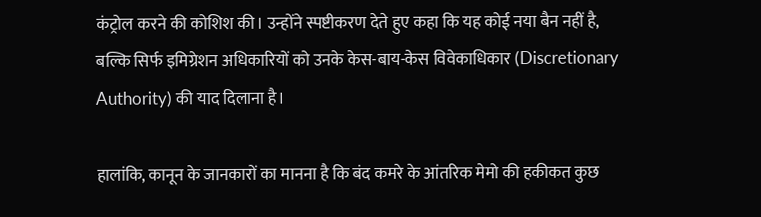कंट्रोल करने की कोशिश की। उन्होंने स्पष्टीकरण देते हुए कहा कि यह कोई नया बैन नहीं है, बल्कि सिर्फ इमिग्रेशन अधिकारियों को उनके केस-बाय-केस विवेकाधिकार (Discretionary Authority) की याद दिलाना है।

हालांकि, कानून के जानकारों का मानना है कि बंद कमरे के आंतरिक मेमो की हकीकत कुछ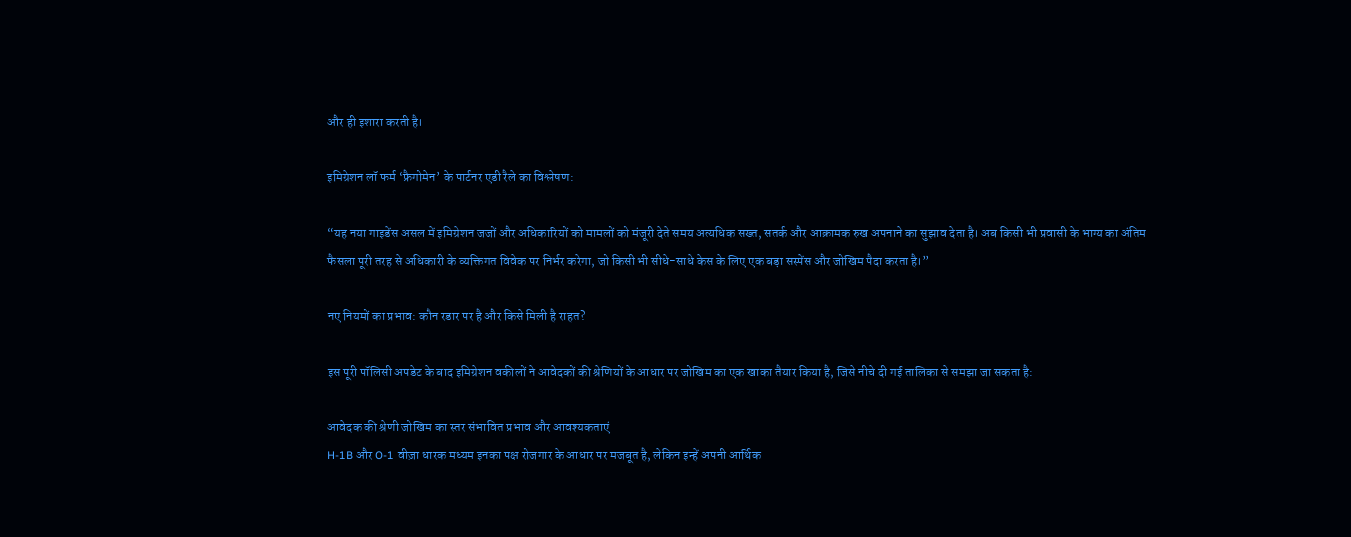और ही इशारा करती है।

इमिग्रेशन लॉ फर्म ‘फ्रैगोमेन’ के पार्टनर एडी रैले का विश्लेषण:

“यह नया गाइडेंस असल में इमिग्रेशन जजों और अधिकारियों को मामलों को मंजूरी देते समय अत्यधिक सख्त, सतर्क और आक्रामक रुख अपनाने का सुझाव देता है। अब किसी भी प्रवासी के भाग्य का अंतिम फैसला पूरी तरह से अधिकारी के व्यक्तिगत विवेक पर निर्भर करेगा, जो किसी भी सीधे-साधे केस के लिए एक बड़ा सस्पेंस और जोखिम पैदा करता है।”

नए नियमों का प्रभाव: कौन रडार पर है और किसे मिली है राहत?

इस पूरी पॉलिसी अपडेट के बाद इमिग्रेशन वकीलों ने आवेदकों की श्रेणियों के आधार पर जोखिम का एक खाका तैयार किया है, जिसे नीचे दी गई तालिका से समझा जा सकता है:

आवेदक की श्रेणी जोखिम का स्तर संभावित प्रभाव और आवश्यकताएं
H-1B और O-1 वीज़ा धारक मध्यम इनका पक्ष रोजगार के आधार पर मजबूत है, लेकिन इन्हें अपनी आर्थिक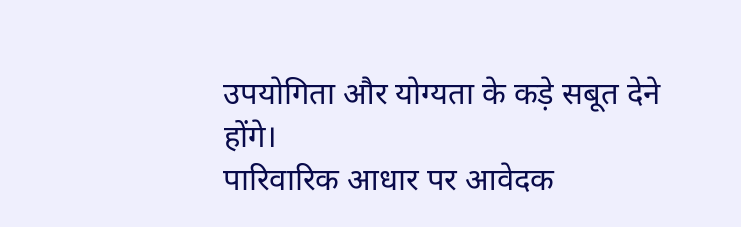उपयोगिता और योग्यता के कड़े सबूत देने होंगे।
पारिवारिक आधार पर आवेदक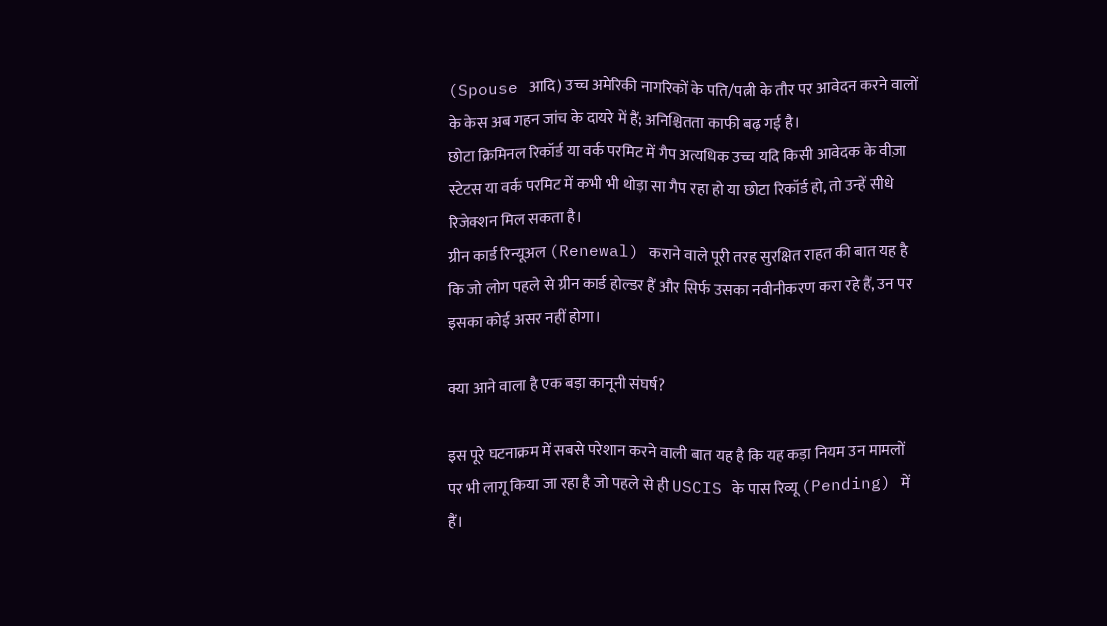(Spouse आदि) उच्च अमेरिकी नागरिकों के पति/पत्नी के तौर पर आवेदन करने वालों के केस अब गहन जांच के दायरे में हैं; अनिश्चितता काफी बढ़ गई है।
छोटा क्रिमिनल रिकॉर्ड या वर्क परमिट में गैप अत्यधिक उच्च यदि किसी आवेदक के वीज़ा स्टेटस या वर्क परमिट में कभी भी थोड़ा सा गैप रहा हो या छोटा रिकॉर्ड हो, तो उन्हें सीधे रिजेक्शन मिल सकता है।
ग्रीन कार्ड रिन्यूअल (Renewal) कराने वाले पूरी तरह सुरक्षित राहत की बात यह है कि जो लोग पहले से ग्रीन कार्ड होल्डर हैं और सिर्फ उसका नवीनीकरण करा रहे हैं, उन पर इसका कोई असर नहीं होगा।

क्या आने वाला है एक बड़ा कानूनी संघर्ष?

इस पूरे घटनाक्रम में सबसे परेशान करने वाली बात यह है कि यह कड़ा नियम उन मामलों पर भी लागू किया जा रहा है जो पहले से ही USCIS के पास रिव्यू (Pending) में हैं।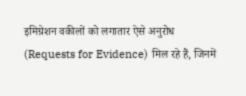इमिग्रेशन वकीलों को लगातार ऐसे अनुरोध (Requests for Evidence) मिल रहे हैं, जिनमें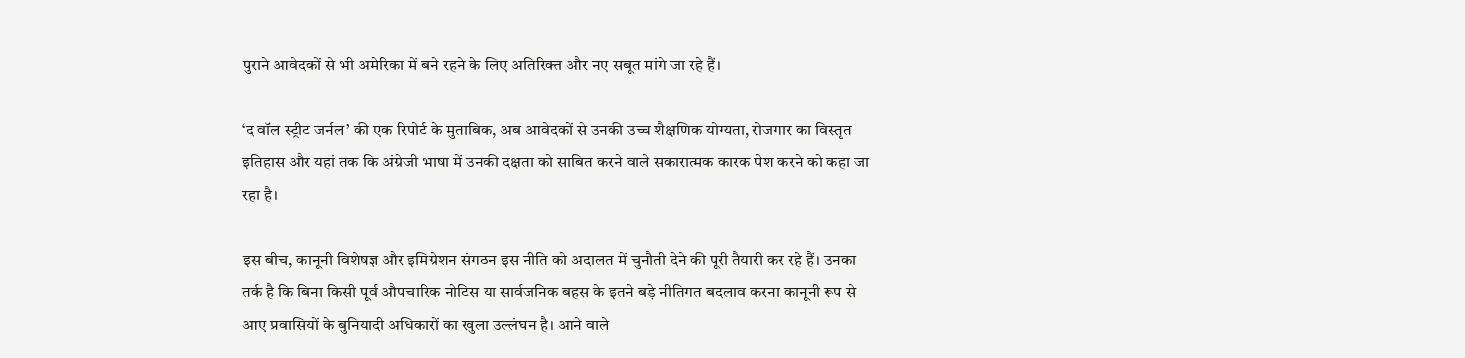पुराने आवेदकों से भी अमेरिका में बने रहने के लिए अतिरिक्त और नए सबूत मांगे जा रहे हैं।

‘द वॉल स्ट्रीट जर्नल’ की एक रिपोर्ट के मुताबिक, अब आवेदकों से उनकी उच्च शैक्षणिक योग्यता, रोजगार का विस्तृत इतिहास और यहां तक कि अंग्रेजी भाषा में उनकी दक्षता को साबित करने वाले सकारात्मक कारक पेश करने को कहा जा रहा है।

इस बीच, कानूनी विशेषज्ञ और इमिग्रेशन संगठन इस नीति को अदालत में चुनौती देने की पूरी तैयारी कर रहे हैं। उनका तर्क है कि बिना किसी पूर्व औपचारिक नोटिस या सार्वजनिक बहस के इतने बड़े नीतिगत बदलाव करना कानूनी रूप से आए प्रवासियों के बुनियादी अधिकारों का खुला उल्लंघन है। आने वाले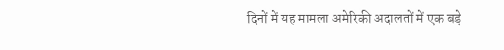दिनों में यह मामला अमेरिकी अदालतों में एक बड़े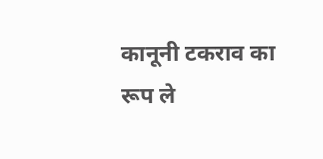कानूनी टकराव का रूप ले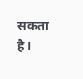सकता है।